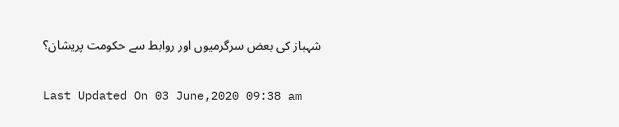شہباز کی بعض سرگرمیوں اور روابط سے حکومت پریشان؟

Last Updated On 03 June,2020 09:38 am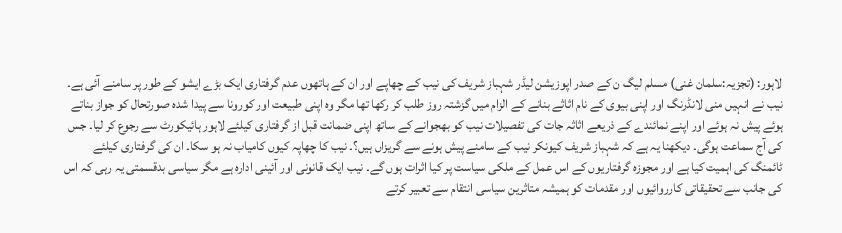لاہور: (تجزیہ:سلمان غنی) مسلم لیگ ن کے صدر اپوزیشن لیڈر شہباز شریف کی نیب کے چھاپے اور ان کے ہاتھوں عدم گرفتاری ایک بڑے ایشو کے طور پر سامنے آئی ہے۔ نیب نے انہیں منی لانڈرنگ اور اپنی بیوی کے نام اثاثے بنانے کے الزام میں گزشتہ روز طلب کر رکھا تھا مگر وہ اپنی طبیعت اور کورونا سے پیدا شدہ صورتحال کو جواز بناتے ہوئے پیش نہ ہوئے اور اپنے نمائندے کے ذریعے اثاثہ جات کی تفصیلات نیب کو بھجوانے کے ساتھ اپنی ضمانت قبل از گرفتاری کیلئے لاہور ہائیکورٹ سے رجوع کر لیا۔ جس کی آج سماعت ہوگی۔ دیکھنا یہ ہے کہ شہباز شریف کیونکر نیب کے سامنے پیش ہونے سے گریزاں ہیں؟۔ نیب کا چھاپہ کیوں کامیاب نہ ہو سکا۔ ان کی گرفتاری کیلئے ٹائمنگ کی اہمیت کیا ہے اور مجوزہ گرفتاریوں کے اس عمل کے ملکی سیاست پر کیا اثرات ہوں گے۔ نیب ایک قانونی اور آئینی ادارہ ہے مگر سیاسی بدقسمتی یہ رہی کہ اس کی جانب سے تحقیقاتی کارروائیوں اور مقدمات کو ہمیشہ متاثرین سیاسی انتقام سے تعبیر کرتے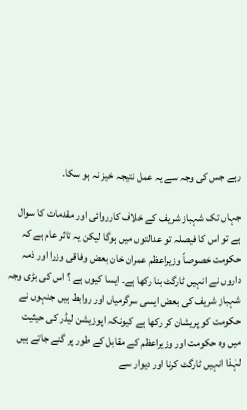رہے جس کی وجہ سے یہ عمل نتیجہ خیز نہ ہو سکا۔

جہاں تک شہباز شریف کے خلاف کارروائی اور مقدمات کا سوال ہے تو اس کا فیصلہ تو عدالتوں میں ہوگا لیکن یہ تاثر عام ہے کہ حکومت خصوصاً وزیراعظم عمران خان بعض وفاقی وزرا اور ذمہ داروں نے انہیں ٹارگٹ بنا رکھا ہے۔ ایسا کیوں ہے ؟ اس کی بڑی وجہ شہباز شریف کی بعض ایسی سرگرمیاں اور روابط ہیں جنہوں نے حکومت کو پریشان کر رکھا ہے کیونکہ اپوزیشن لیڈر کی حیثیت میں وہ حکومت اور وزیراعظم کے مقابل کے طور پر گنے جاتے ہیں لہٰذا انہیں ٹارگٹ کرنا اور دیوار سے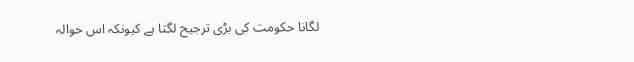لگانا حکومت کی بڑی ترجیح لگتا ہے کیونکہ اس حوالہ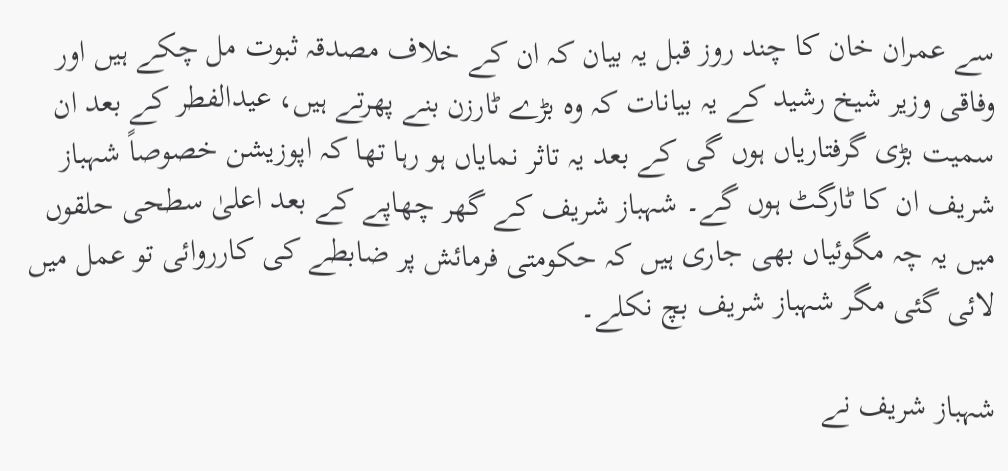سے عمران خان کا چند روز قبل یہ بیان کہ ان کے خلاف مصدقہ ثبوت مل چکے ہیں اور وفاقی وزیر شیخ رشید کے یہ بیانات کہ وہ بڑے ٹارزن بنے پھرتے ہیں، عیدالفطر کے بعد ان سمیت بڑی گرفتاریاں ہوں گی کے بعد یہ تاثر نمایاں ہو رہا تھا کہ اپوزیشن خصوصاً شہباز شریف ان کا ٹارگٹ ہوں گے۔ شہباز شریف کے گھر چھاپے کے بعد اعلیٰ سطحی حلقوں میں یہ چہ مگوئیاں بھی جاری ہیں کہ حکومتی فرمائش پر ضابطے کی کارروائی تو عمل میں لائی گئی مگر شہباز شریف بچ نکلے۔

شہباز شریف نے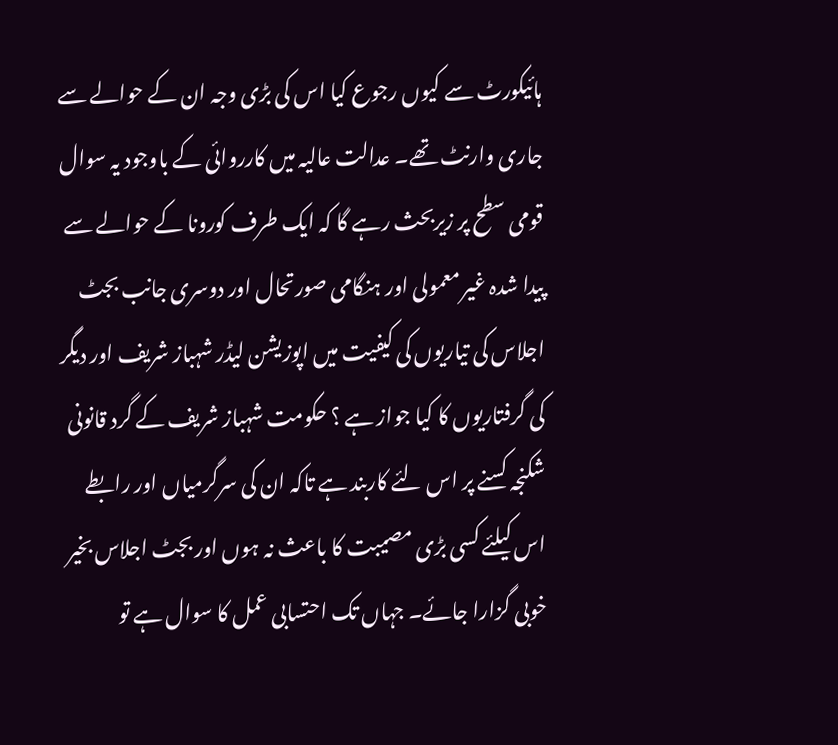ہائیکورٹ سے کیوں رجوع کیا اس کی بڑی وجہ ان کے حوالے سے جاری وارنٹ تھے۔ عدالت عالیہ میں کارروائی کے باوجود یہ سوال قومی سطح پر زیربحث رہے گا کہ ایک طرف کورونا کے حوالے سے پیدا شدہ غیر معمولی اور ہنگامی صورتحال اور دوسری جانب بجٹ اجلاس کی تیاریوں کی کیفیت میں اپوزیشن لیڈر شہباز شریف اور دیگر کی گرفتاریوں کا کیا جواز ہے ؟ حکومت شہباز شریف کے گرد قانونی شکنجہ کسنے پر اس لئے کاربند ہے تاکہ ان کی سرگرمیاں اور رابطے اس کیلئے کسی بڑی مصیبت کا باعث نہ ہوں اور بجٹ اجلاس بخیر خوبی گزارا جائے۔ جہاں تک احتسابی عمل کا سوال ہے تو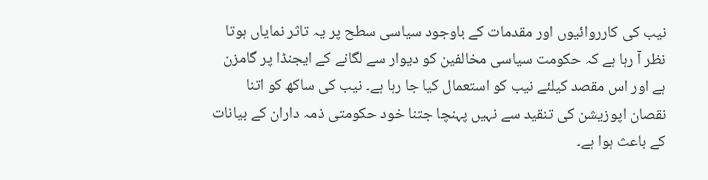نیب کی کارروائیوں اور مقدمات کے باوجود سیاسی سطح پر یہ تاثر نمایاں ہوتا نظر آ رہا ہے کہ حکومت سیاسی مخالفین کو دیوار سے لگانے کے ایجنڈا پر گامزن ہے اور اس مقصد کیلئے نیب کو استعمال کیا جا رہا ہے۔ نیب کی ساکھ کو اتنا نقصان اپوزیشن کی تنقید سے نہیں پہنچا جتنا خود حکومتی ذمہ داران کے بیانات کے باعث ہوا ہے۔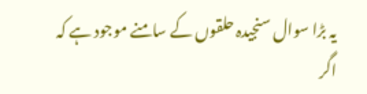یہ بڑا سوال سنجیدہ حلقوں کے سامنے موجود ہے کہ اگر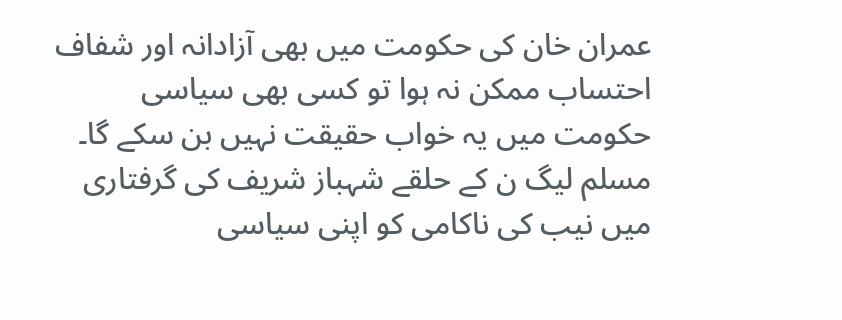عمران خان کی حکومت میں بھی آزادانہ اور شفاف احتساب ممکن نہ ہوا تو کسی بھی سیاسی حکومت میں یہ خواب حقیقت نہیں بن سکے گا۔ مسلم لیگ ن کے حلقے شہباز شریف کی گرفتاری میں نیب کی ناکامی کو اپنی سیاسی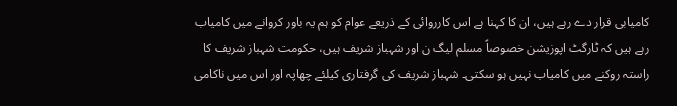کامیابی قرار دے رہے ہیں، ان کا کہنا ہے اس کارروائی کے ذریعے عوام کو ہم یہ باور کروانے میں کامیاب رہے ہیں کہ ٹارگٹ اپوزیشن خصوصاً مسلم لیگ ن اور شہباز شریف ہیں، حکومت شہباز شریف کا راستہ روکنے میں کامیاب نہیں ہو سکتی۔ شہباز شریف کی گرفتاری کیلئے چھاپہ اور اس میں ناکامی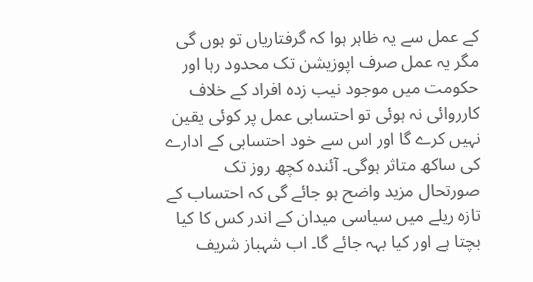کے عمل سے یہ ظاہر ہوا کہ گرفتاریاں تو ہوں گی مگر یہ عمل صرف اپوزیشن تک محدود رہا اور حکومت میں موجود نیب زدہ افراد کے خلاف کارروائی نہ ہوئی تو احتسابی عمل پر کوئی یقین نہیں کرے گا اور اس سے خود احتسابی کے ادارے کی ساکھ متاثر ہوگی۔ آئندہ کچھ روز تک صورتحال مزید واضح ہو جائے گی کہ احتساب کے تازہ ریلے میں سیاسی میدان کے اندر کس کا کیا بچتا ہے اور کیا بہہ جائے گا۔ اب شہباز شریف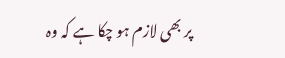پر بھی لازم ہو چکا ہے کہ وہ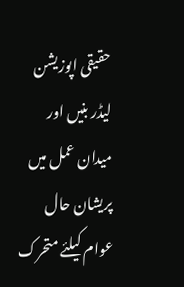حقیقی اپوزیشن لیڈر بنیں اور میدان عمل میں پریشان حال عوام کیلئے متحرک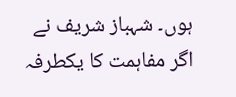ہوں۔ شہباز شریف نے اگر مفاہمت کا یکطرفہ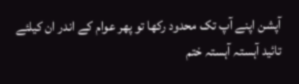آپشن اپنے آپ تک محدود رکھا تو پھر عوام کے اندر ان کیلئے تائید آہستہ آہستہ ختم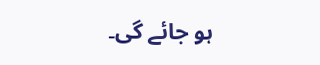ہو جائے گی۔